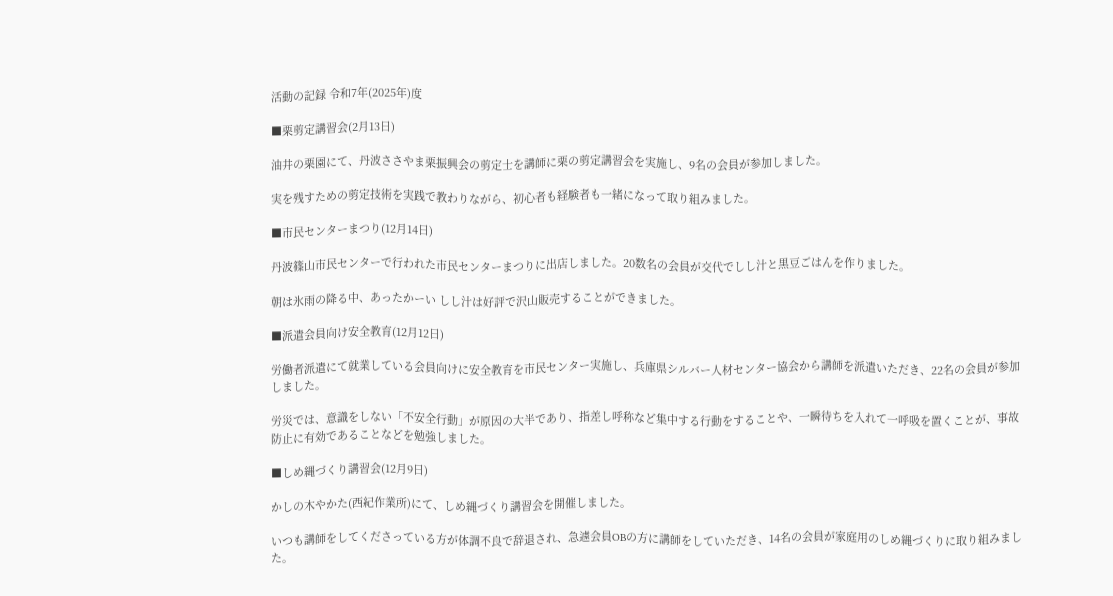活動の記録 令和7年(2025年)度

■栗剪定講習会(2月13日)

油井の栗園にて、丹波ささやま栗振興会の剪定士を講師に栗の剪定講習会を実施し、9名の会員が参加しました。

実を残すための剪定技術を実践で教わりながら、初心者も経験者も一緒になって取り組みました。

■市民センターまつり(12月14日)

丹波篠山市民センターで行われた市民センターまつりに出店しました。20数名の会員が交代でしし汁と黒豆ごはんを作りました。

朝は氷雨の降る中、あったかーい しし汁は好評で沢山販売することができました。

■派遣会員向け安全教育(12月12日)

労働者派遣にて就業している会員向けに安全教育を市民センター実施し、兵庫県シルバー人材センター協会から講師を派遣いただき、22名の会員が参加しました。

労災では、意識をしない「不安全行動」が原因の大半であり、指差し呼称など集中する行動をすることや、一瞬待ちを入れて一呼吸を置くことが、事故防止に有効であることなどを勉強しました。

■しめ縄づくり講習会(12月9日)

かしの木やかた(西紀作業所)にて、しめ縄づくり講習会を開催しました。

いつも講師をしてくださっている方が体調不良で辞退され、急遽会員OBの方に講師をしていただき、14名の会員が家庭用のしめ縄づくりに取り組みました。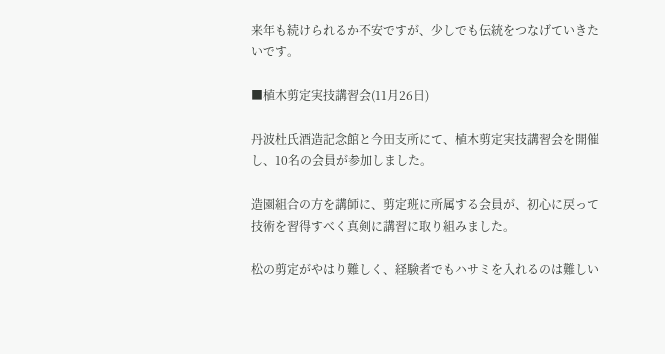来年も続けられるか不安ですが、少しでも伝統をつなげていきたいです。

■植木剪定実技講習会(11月26日)

丹波杜氏酒造記念館と今田支所にて、植木剪定実技講習会を開催し、10名の会員が参加しました。

造園組合の方を講師に、剪定班に所属する会員が、初心に戻って技術を習得すべく真剣に講習に取り組みました。

松の剪定がやはり難しく、経験者でもハサミを入れるのは難しい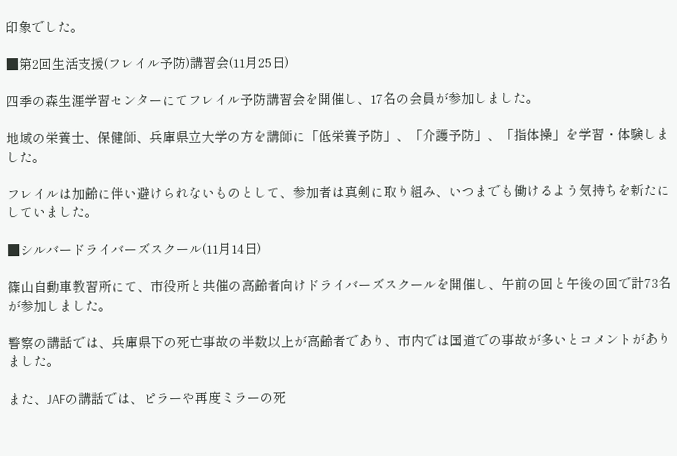印象でした。

■第2回生活支援(フレイル予防)講習会(11月25日)

四季の森生涯学習センターにてフレイル予防講習会を開催し、17名の会員が参加しました。

地域の栄養士、保健師、兵庫県立大学の方を講師に「低栄養予防」、「介護予防」、「指体操」を学習・体験しました。

フレイルは加齢に伴い避けられないものとして、参加者は真剣に取り組み、いつまでも働けるよう気持ちを新たにしていました。

■シルバードライバーズスクール(11月14日)

篠山自動車教習所にて、市役所と共催の高齢者向けドライバーズスクールを開催し、午前の回と午後の回で計73名が参加しました。

警察の講話では、兵庫県下の死亡事故の半数以上が高齢者であり、市内では国道での事故が多いとコメントがありました。

また、JAFの講話では、ピラーや再度ミラーの死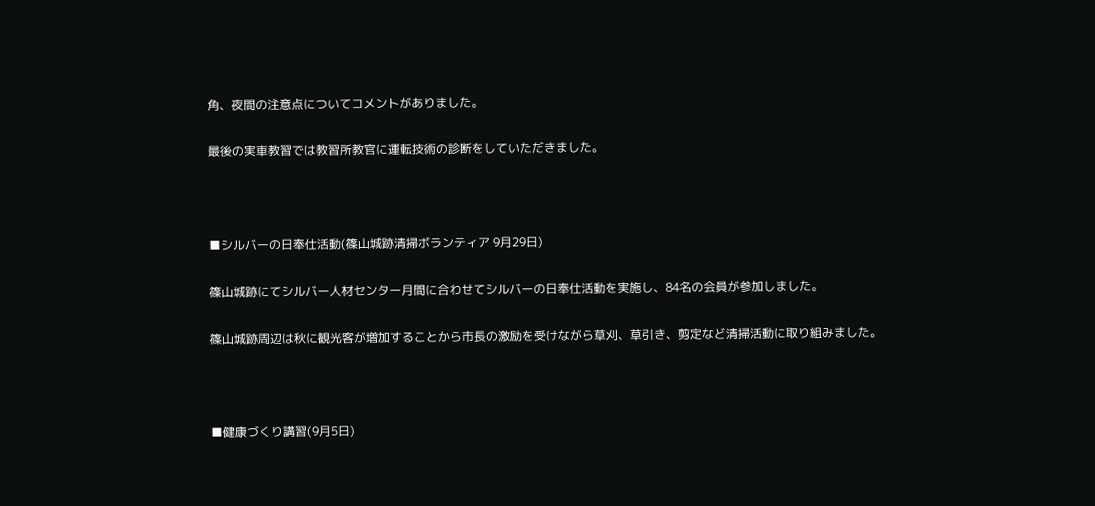角、夜間の注意点についてコメントがありました。

最後の実車教習では教習所教官に運転技術の診断をしていただきました。



■シルバーの日奉仕活動(篠山城跡清掃ボランティア 9月29日)

篠山城跡にてシルバー人材センター月間に合わせてシルバーの日奉仕活動を実施し、84名の会員が参加しました。

篠山城跡周辺は秋に観光客が増加することから市長の激励を受けながら草刈、草引き、剪定など清掃活動に取り組みました。



■健康づくり講習(9月5日)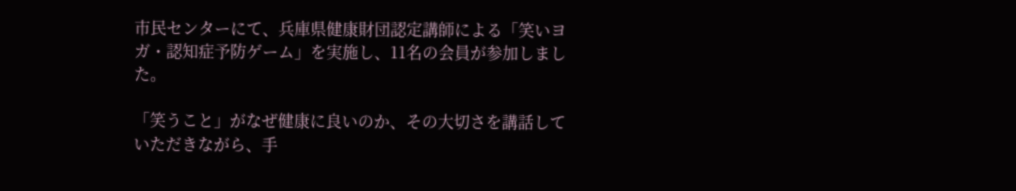市民センターにて、兵庫県健康財団認定講師による「笑いヨガ・認知症予防ゲーム」を実施し、11名の会員が参加しました。

「笑うこと」がなぜ健康に良いのか、その大切さを講話していただきながら、手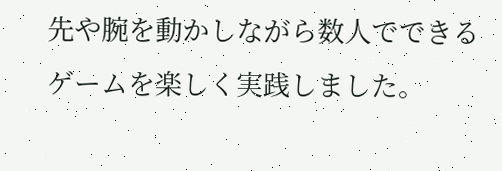先や腕を動かしながら数人でできるゲームを楽しく実践しました。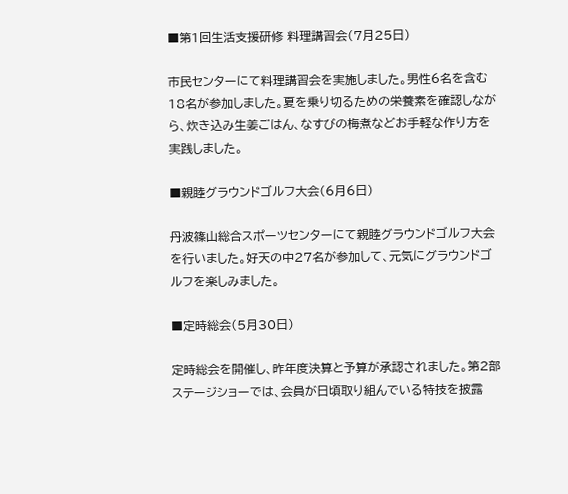■第1回生活支援研修 料理講習会(7月25日)

市民センターにて料理講習会を実施しました。男性6名を含む18名が参加しました。夏を乗り切るための栄養素を確認しながら、炊き込み生姜ごはん、なすびの梅煮などお手軽な作り方を実践しました。

■親睦グラウンドゴルフ大会(6月6日)

丹波篠山総合スポーツセンターにて親睦グラウンドゴルフ大会を行いました。好天の中27名が参加して、元気にグラウンドゴルフを楽しみました。

■定時総会(5月30日)

定時総会を開催し、昨年度決算と予算が承認されました。第2部ステージショーでは、会員が日頃取り組んでいる特技を披露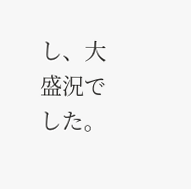し、大盛況でした。